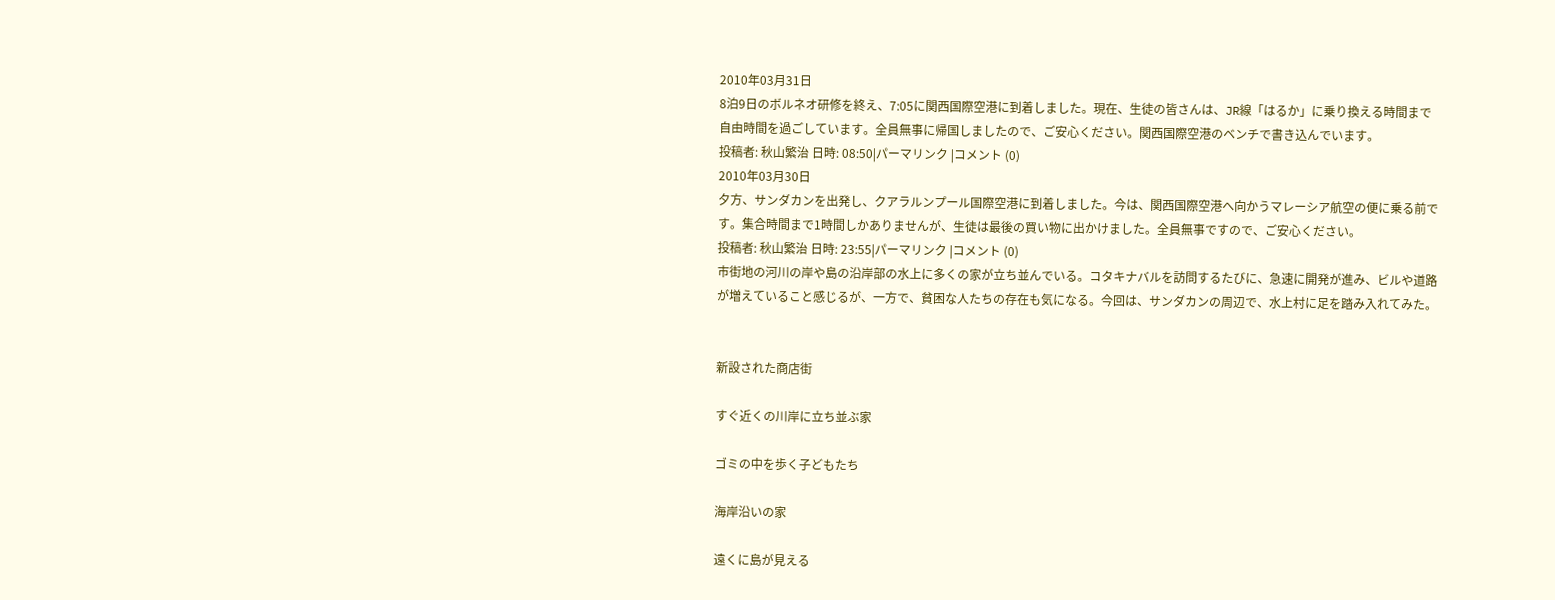2010年03月31日
8泊9日のボルネオ研修を終え、7:05に関西国際空港に到着しました。現在、生徒の皆さんは、JR線「はるか」に乗り換える時間まで自由時間を過ごしています。全員無事に帰国しましたので、ご安心ください。関西国際空港のベンチで書き込んでいます。
投稿者: 秋山繁治 日時: 08:50|パーマリンク |コメント (0)
2010年03月30日
夕方、サンダカンを出発し、クアラルンプール国際空港に到着しました。今は、関西国際空港へ向かうマレーシア航空の便に乗る前です。集合時間まで1時間しかありませんが、生徒は最後の買い物に出かけました。全員無事ですので、ご安心ください。
投稿者: 秋山繁治 日時: 23:55|パーマリンク |コメント (0)
市街地の河川の岸や島の沿岸部の水上に多くの家が立ち並んでいる。コタキナバルを訪問するたびに、急速に開発が進み、ビルや道路が増えていること感じるが、一方で、貧困な人たちの存在も気になる。今回は、サンダカンの周辺で、水上村に足を踏み入れてみた。


新設された商店街

すぐ近くの川岸に立ち並ぶ家

ゴミの中を歩く子どもたち

海岸沿いの家

遠くに島が見える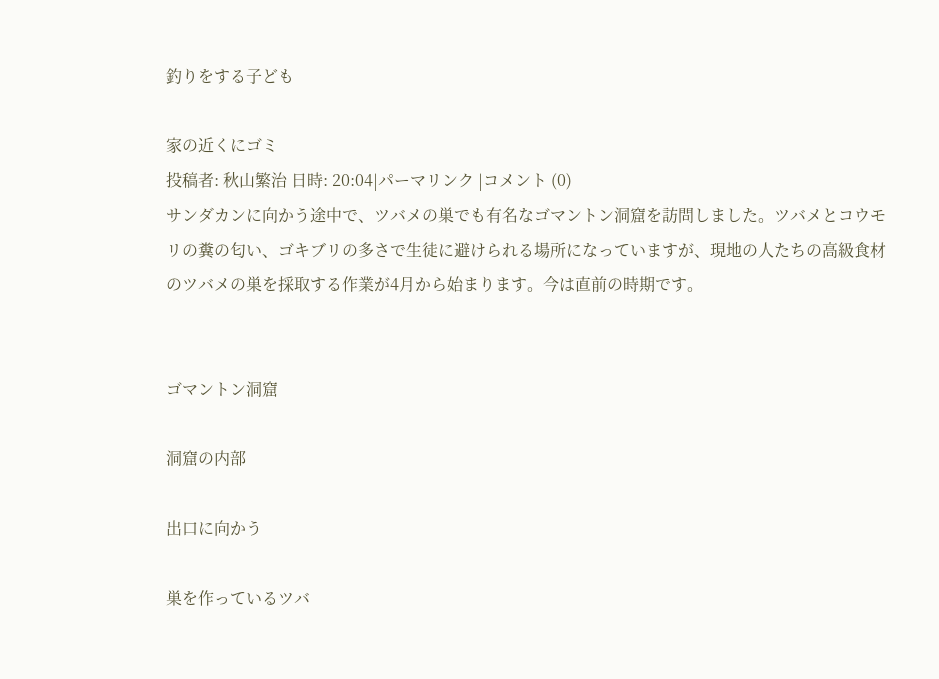釣りをする子ども

家の近くにゴミ
投稿者: 秋山繁治 日時: 20:04|パーマリンク |コメント (0)
サンダカンに向かう途中で、ツバメの巣でも有名なゴマントン洞窟を訪問しました。ツバメとコウモリの糞の匂い、ゴキブリの多さで生徒に避けられる場所になっていますが、現地の人たちの高級食材のツバメの巣を採取する作業が4月から始まります。今は直前の時期です。


ゴマントン洞窟

洞窟の内部

出口に向かう

巣を作っているツバ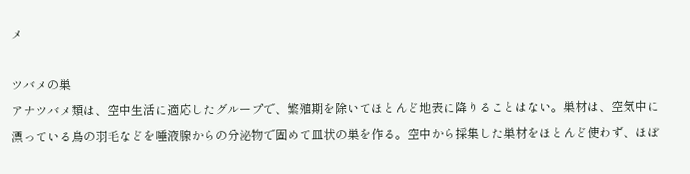メ

ツバメの巣
アナツバメ類は、空中生活に適応したグループで、繁殖期を除いてほとんど地表に降りることはない。巣材は、空気中に漂っている鳥の羽毛などを唾液腺からの分泌物で固めて皿状の巣を作る。空中から採集した巣材をほとんど使わず、ほぼ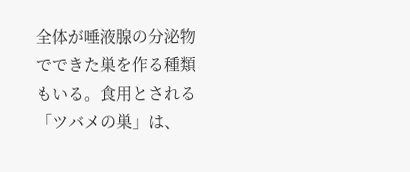全体が唾液腺の分泌物でできた巣を作る種類もいる。食用とされる「ツバメの巣」は、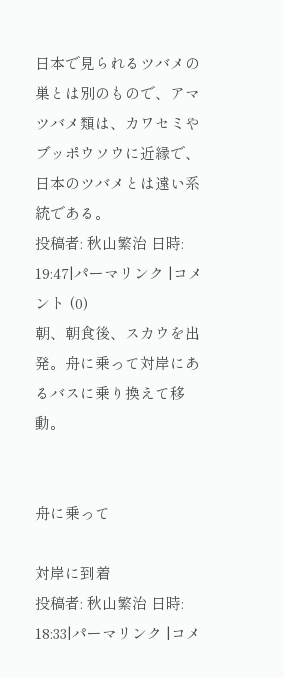日本で見られるツバメの巣とは別のもので、アマツバメ類は、カワセミやブッポウソウに近縁で、日本のツバメとは遠い系統である。
投稿者: 秋山繁治 日時: 19:47|パーマリンク |コメント (0)
朝、朝食後、スカウを出発。舟に乗って対岸にあるバスに乗り換えて移動。


舟に乗って

対岸に到着
投稿者: 秋山繁治 日時: 18:33|パーマリンク |コメ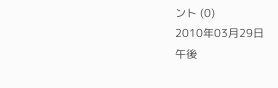ント (0)
2010年03月29日
午後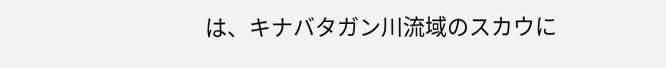は、キナバタガン川流域のスカウに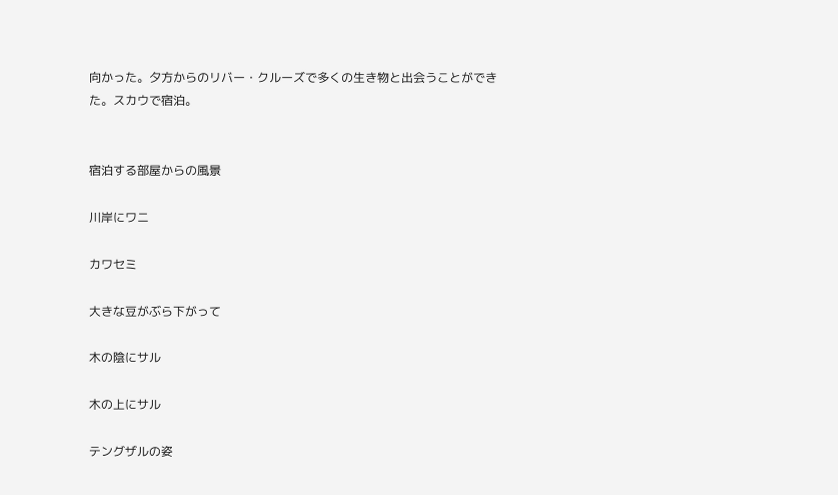向かった。夕方からのリバー・クルーズで多くの生き物と出会うことができた。スカウで宿泊。


宿泊する部屋からの風景

川岸にワニ

カワセミ

大きな豆がぶら下がって

木の陰にサル

木の上にサル

テングザルの姿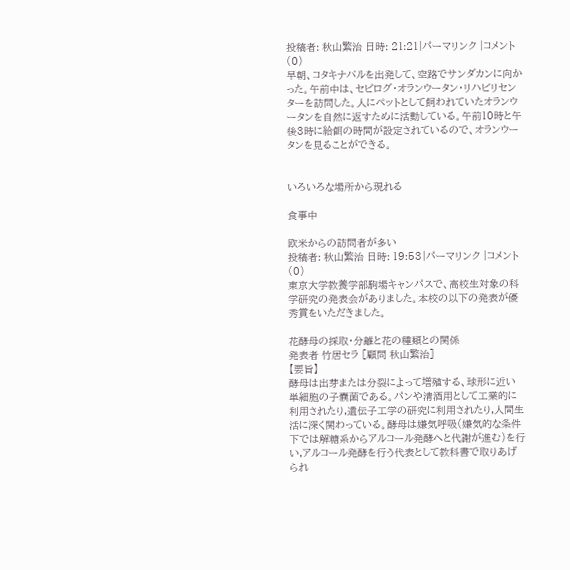投稿者: 秋山繁治 日時: 21:21|パーマリンク |コメント (0)
早朝、コタキナバルを出発して、空路でサンダカンに向かった。午前中は、セピログ・オランウータン・リハビリセンターを訪問した。人にペットとして飼われていたオランウータンを自然に返すために活動している。午前10時と午後3時に給餌の時間が設定されているので、オランウータンを見ることができる。


いろいろな場所から現れる

食事中

欧米からの訪問者が多い
投稿者: 秋山繁治 日時: 19:53|パーマリンク |コメント (0)
東京大学教養学部駒場キャンパスで、高校生対象の科学研究の発表会がありました。本校の以下の発表が優秀賞をいただきました。

花酵母の採取・分離と花の種類との関係
発表者 竹居セラ [顧問 秋山繁治]
【要旨】
酵母は出芽または分裂によって増殖する、球形に近い単細胞の子嚢菌である。パンや清酒用として工業的に利用されたり,遺伝子工学の研究に利用されたり,人間生活に深く関わっている。酵母は嫌気呼吸(嫌気的な条件下では解糖系からアルコール発酵へと代謝が進む)を行い,アルコール発酵を行う代表として教科書で取りあげられ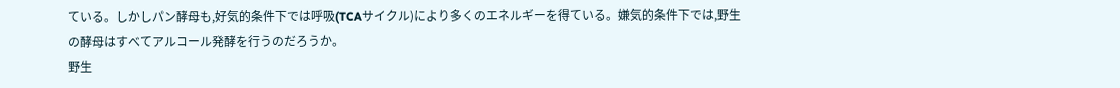ている。しかしパン酵母も,好気的条件下では呼吸(TCAサイクル)により多くのエネルギーを得ている。嫌気的条件下では,野生の酵母はすべてアルコール発酵を行うのだろうか。
野生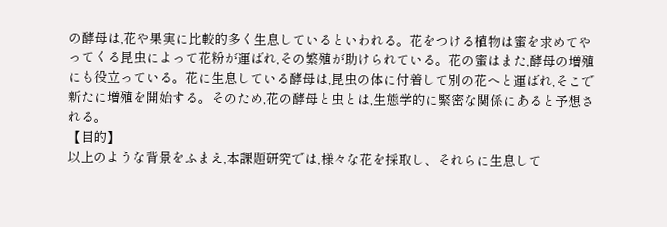の酵母は,花や果実に比較的多く生息しているといわれる。花をつける植物は蜜を求めてやってくる昆虫によって花粉が運ばれ,その繁殖が助けられている。花の蜜はまた,酵母の増殖にも役立っている。花に生息している酵母は,昆虫の体に付着して別の花へと運ばれ,そこで新たに増殖を開始する。そのため,花の酵母と虫とは,生態学的に緊密な関係にあると予想される。
【目的】
以上のような背景をふまえ,本課題研究では,様々な花を採取し、それらに生息して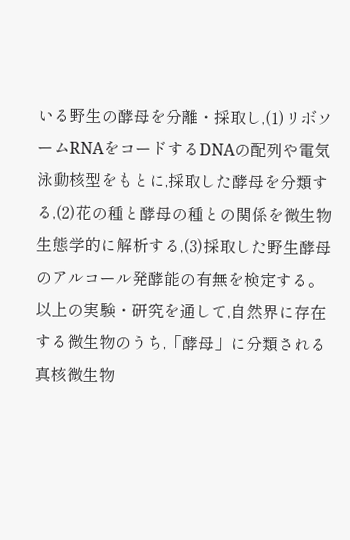いる野生の酵母を分離・採取し,(1)リボソームRNAをコードするDNAの配列や電気泳動核型をもとに,採取した酵母を分類する,(2)花の種と酵母の種との関係を微生物生態学的に解析する,(3)採取した野生酵母のアルコール発酵能の有無を検定する。以上の実験・研究を通して,自然界に存在する微生物のうち,「酵母」に分類される真核微生物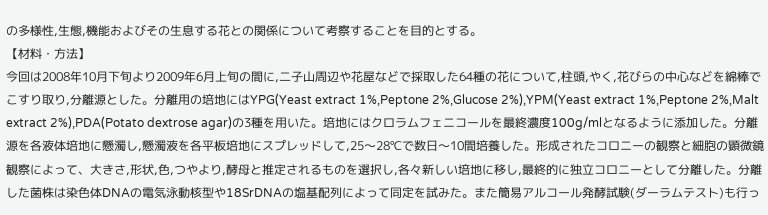の多様性,生態,機能およびその生息する花との関係について考察することを目的とする。
【材料・方法】
今回は2008年10月下旬より2009年6月上旬の間に,二子山周辺や花屋などで採取した64種の花について,柱頭,やく,花びらの中心などを綿棒でこすり取り,分離源とした。分離用の培地にはYPG(Yeast extract 1%,Peptone 2%,Glucose 2%),YPM(Yeast extract 1%,Peptone 2%,Malt extract 2%),PDA(Potato dextrose agar)の3種を用いた。培地にはクロラムフェニコールを最終濃度100g/mlとなるように添加した。分離源を各液体培地に懸濁し,懸濁液を各平板培地にスプレッドして,25〜28℃で数日〜10間培養した。形成されたコロニーの観察と細胞の顕微鏡観察によって、大きさ,形状,色,つやより,酵母と推定されるものを選択し,各々新しい培地に移し,最終的に独立コロニーとして分離した。分離した菌株は染色体DNAの電気泳動核型や18SrDNAの塩基配列によって同定を試みた。また簡易アルコール発酵試験(ダーラムテスト)も行っ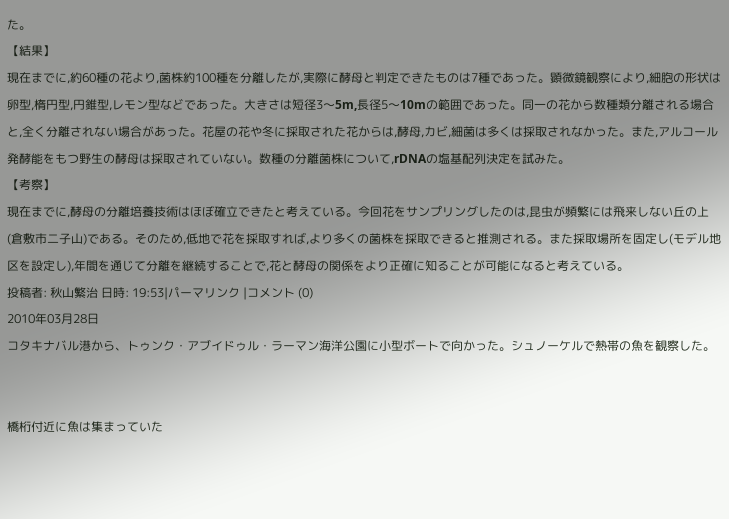た。
【結果】
現在までに,約60種の花より,菌株約100種を分離したが,実際に酵母と判定できたものは7種であった。顕微鏡観察により,細胞の形状は卵型,楕円型,円錐型,レモン型などであった。大きさは短径3〜5m,長径5〜10mの範囲であった。同一の花から数種類分離される場合と,全く分離されない場合があった。花屋の花や冬に採取された花からは,酵母,カビ,細菌は多くは採取されなかった。また,アルコール発酵能をもつ野生の酵母は採取されていない。数種の分離菌株について,rDNAの塩基配列決定を試みた。
【考察】
現在までに,酵母の分離培養技術はほぼ確立できたと考えている。今回花をサンプリングしたのは,昆虫が頻繁には飛来しない丘の上(倉敷市二子山)である。そのため,低地で花を採取すれば,より多くの菌株を採取できると推測される。また採取場所を固定し(モデル地区を設定し),年間を通じて分離を継続することで,花と酵母の関係をより正確に知ることが可能になると考えている。
投稿者: 秋山繁治 日時: 19:53|パーマリンク |コメント (0)
2010年03月28日
コタキナバル港から、トゥンク・アブイドゥル・ラーマン海洋公園に小型ボートで向かった。シュノーケルで熱帯の魚を観察した。


橋桁付近に魚は集まっていた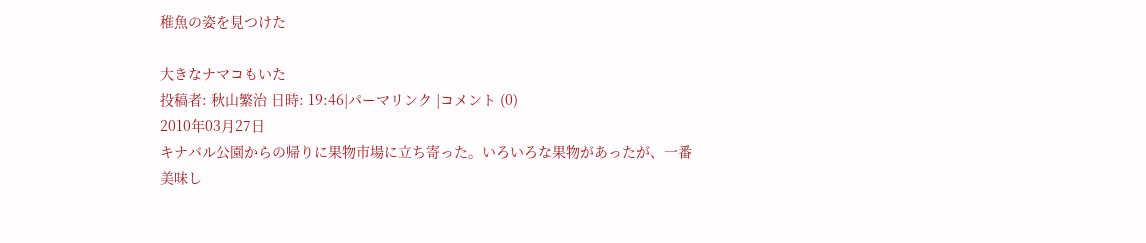稚魚の姿を見つけた

大きなナマコもいた
投稿者: 秋山繁治 日時: 19:46|パーマリンク |コメント (0)
2010年03月27日
キナバル公園からの帰りに果物市場に立ち寄った。いろいろな果物があったが、一番美味し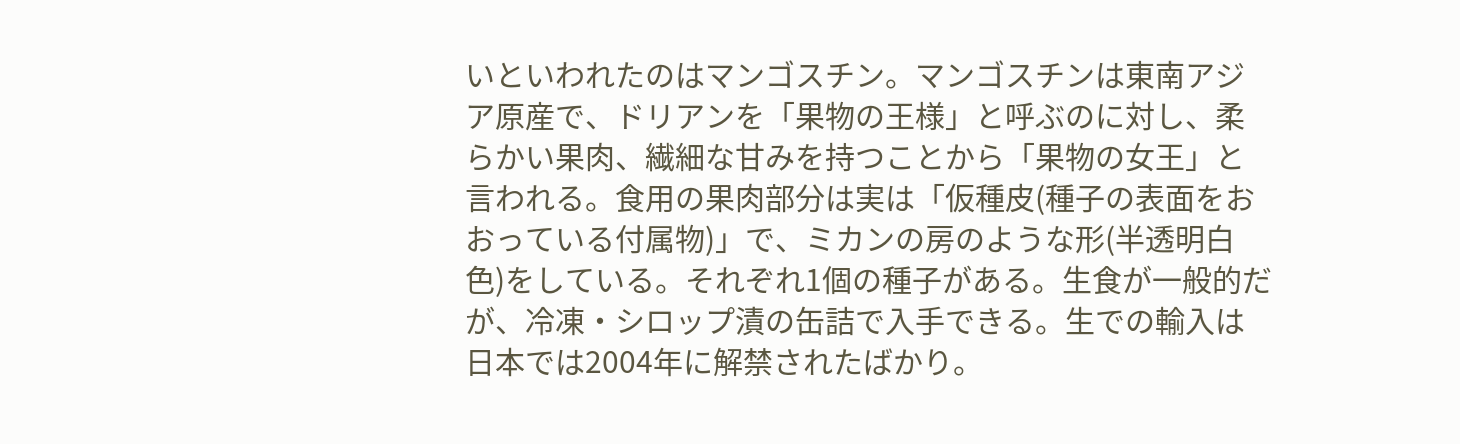いといわれたのはマンゴスチン。マンゴスチンは東南アジア原産で、ドリアンを「果物の王様」と呼ぶのに対し、柔らかい果肉、繊細な甘みを持つことから「果物の女王」と言われる。食用の果肉部分は実は「仮種皮(種子の表面をおおっている付属物)」で、ミカンの房のような形(半透明白色)をしている。それぞれ1個の種子がある。生食が一般的だが、冷凍・シロップ漬の缶詰で入手できる。生での輸入は日本では2004年に解禁されたばかり。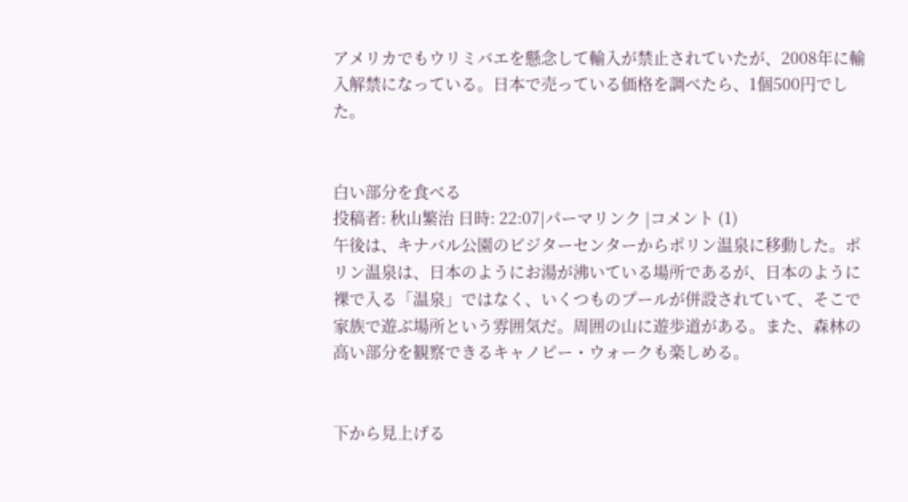アメリカでもウリミバエを懸念して輸入が禁止されていたが、2008年に輸入解禁になっている。日本で売っている価格を調べたら、1個500円でした。


白い部分を食べる
投稿者: 秋山繁治 日時: 22:07|パーマリンク |コメント (1)
午後は、キナバル公園のビジターセンターからポリン温泉に移動した。ポリン温泉は、日本のようにお湯が沸いている場所であるが、日本のように裸で入る「温泉」ではなく、いくつものプールが併設されていて、そこで家族で遊ぶ場所という雰囲気だ。周囲の山に遊歩道がある。また、森林の高い部分を観察できるキャノピー・ウォークも楽しめる。


下から見上げる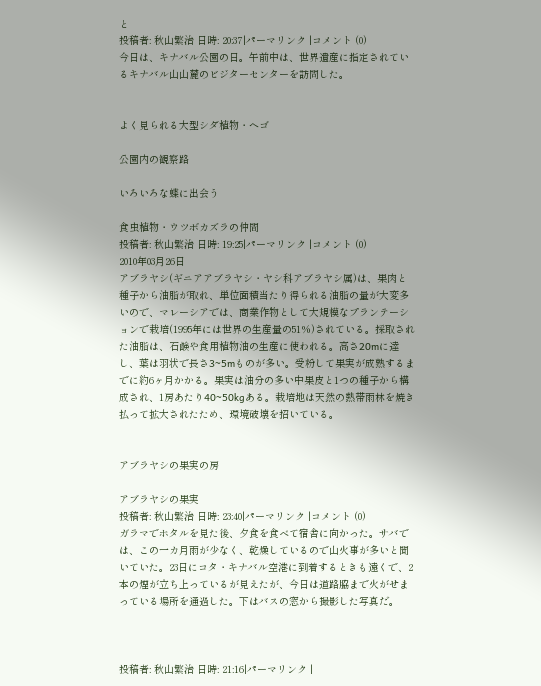と
投稿者: 秋山繁治 日時: 20:37|パーマリンク |コメント (0)
今日は、キナバル公園の日。午前中は、世界遺産に指定されているキナバル山山麓のビジターセンターを訪問した。


よく見られる大型シダ植物・ヘゴ

公園内の観察路

いろいろな蝶に出会う

食虫植物・ウツボカズラの仲間
投稿者: 秋山繁治 日時: 19:25|パーマリンク |コメント (0)
2010年03月26日
アブラヤシ(ギニアアブラヤシ・ヤシ科アブラヤシ属)は、果肉と種子から油脂が取れ、単位面積当たり得られる油脂の量が大変多いので、マレーシアでは、商業作物として大規模なプランテーションで栽培(1995年には世界の生産量の51%)されている。採取された油脂は、石鹸や食用植物油の生産に使われる。高さ20mに達し、葉は羽状で長さ3~5mものが多い。受粉して果実が成熟するまでに約6ヶ月かかる。果実は油分の多い中果皮と1つの種子から構成され、1房あたり40~50kgある。栽培地は天然の熱帯雨林を焼き払って拡大されたため、環境破壊を招いている。


アブラヤシの果実の房

アブラヤシの果実
投稿者: 秋山繁治 日時: 23:40|パーマリンク |コメント (0)
ガラマでホタルを見た後、夕食を食べて宿舎に向かった。サバでは、この一カ月雨が少なく、乾燥しているので山火事が多いと聞いていた。23日にコタ・キナバル空港に到着するときも遠くで、2本の煙が立ち上っているが見えたが、今日は道路脇まで火がせまっている場所を通過した。下はバスの窓から撮影した写真だ。



投稿者: 秋山繁治 日時: 21:16|パーマリンク |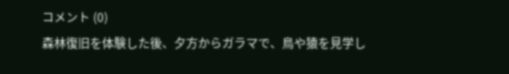コメント (0)
森林復旧を体験した後、夕方からガラマで、鳥や猿を見学し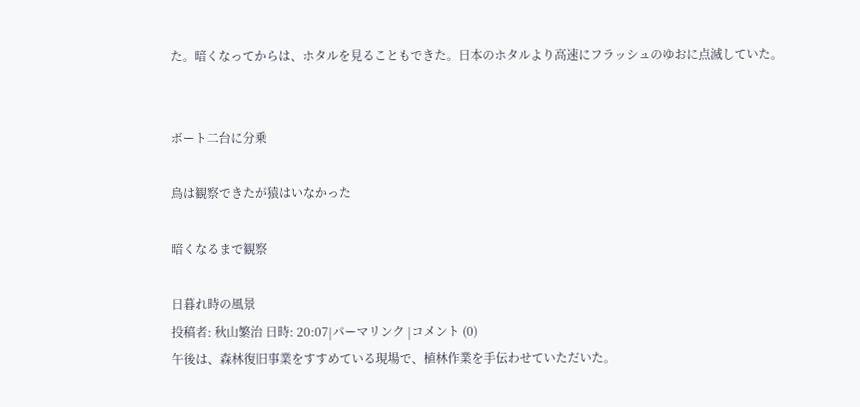た。暗くなってからは、ホタルを見ることもできた。日本のホタルより高速にフラッシュのゆおに点滅していた。


ボート二台に分乗

鳥は観察できたが猿はいなかった

暗くなるまで観察

日暮れ時の風景
投稿者: 秋山繁治 日時: 20:07|パーマリンク |コメント (0)
午後は、森林復旧事業をすすめている現場で、植林作業を手伝わせていただいた。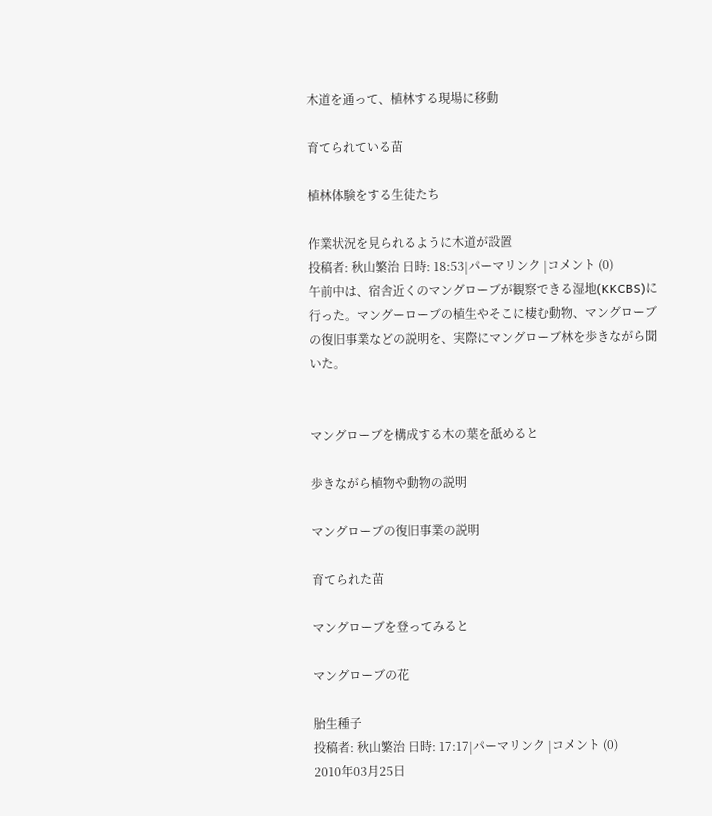木道を通って、植林する現場に移動

育てられている苗

植林体験をする生徒たち

作業状況を見られるように木道が設置
投稿者: 秋山繁治 日時: 18:53|パーマリンク |コメント (0)
午前中は、宿舎近くのマングローブが観察できる湿地(KKCBS)に行った。マングーローブの植生やそこに棲む動物、マングローブの復旧事業などの説明を、実際にマングローブ林を歩きながら聞いた。


マングローブを構成する木の葉を舐めると

歩きながら植物や動物の説明

マングローブの復旧事業の説明

育てられた苗

マングローブを登ってみると

マングローブの花

胎生種子
投稿者: 秋山繁治 日時: 17:17|パーマリンク |コメント (0)
2010年03月25日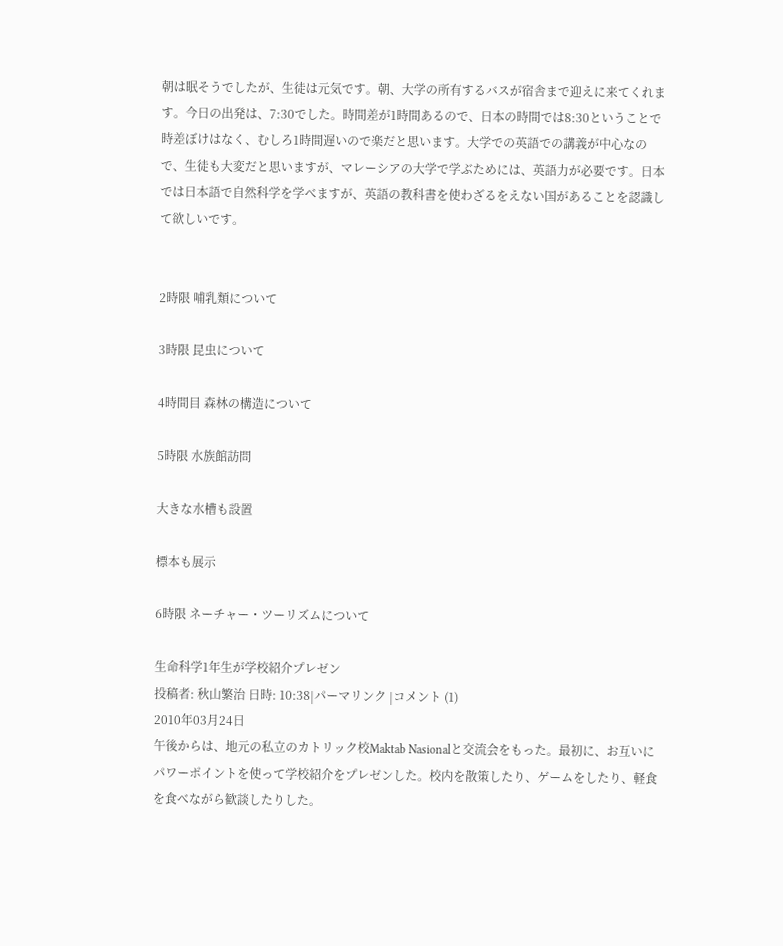朝は眠そうでしたが、生徒は元気です。朝、大学の所有するバスが宿舎まで迎えに来てくれます。今日の出発は、7:30でした。時間差が1時間あるので、日本の時間では8:30ということで時差ぼけはなく、むしろ1時間遅いので楽だと思います。大学での英語での講義が中心なので、生徒も大変だと思いますが、マレーシアの大学で学ぶためには、英語力が必要です。日本では日本語で自然科学を学べますが、英語の教科書を使わざるをえない国があることを認識して欲しいです。


2時限 哺乳類について

3時限 昆虫について

4時間目 森林の構造について

5時限 水族館訪問

大きな水槽も設置

標本も展示

6時限 ネーチャー・ツーリズムについて

生命科学1年生が学校紹介プレゼン
投稿者: 秋山繁治 日時: 10:38|パーマリンク |コメント (1)
2010年03月24日
午後からは、地元の私立のカトリック校Maktab Nasionalと交流会をもった。最初に、お互いにパワーポイントを使って学校紹介をプレゼンした。校内を散策したり、ゲームをしたり、軽食を食べながら歓談したりした。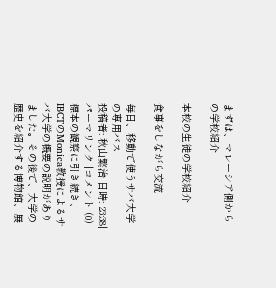まずは、マレーシア側からの学校紹介

本校の生徒の学校紹介

食事をしながら交流

毎日、移動で使うサバ大学の専用バス
投稿者: 秋山繁治 日時: 23:38|パーマリンク |コメント (0)
標本の観察に引き続き、IBCTのMonica教授によるサバ大学の概要の説明がありました。その後で、大学の歴史を紹介する博物館、展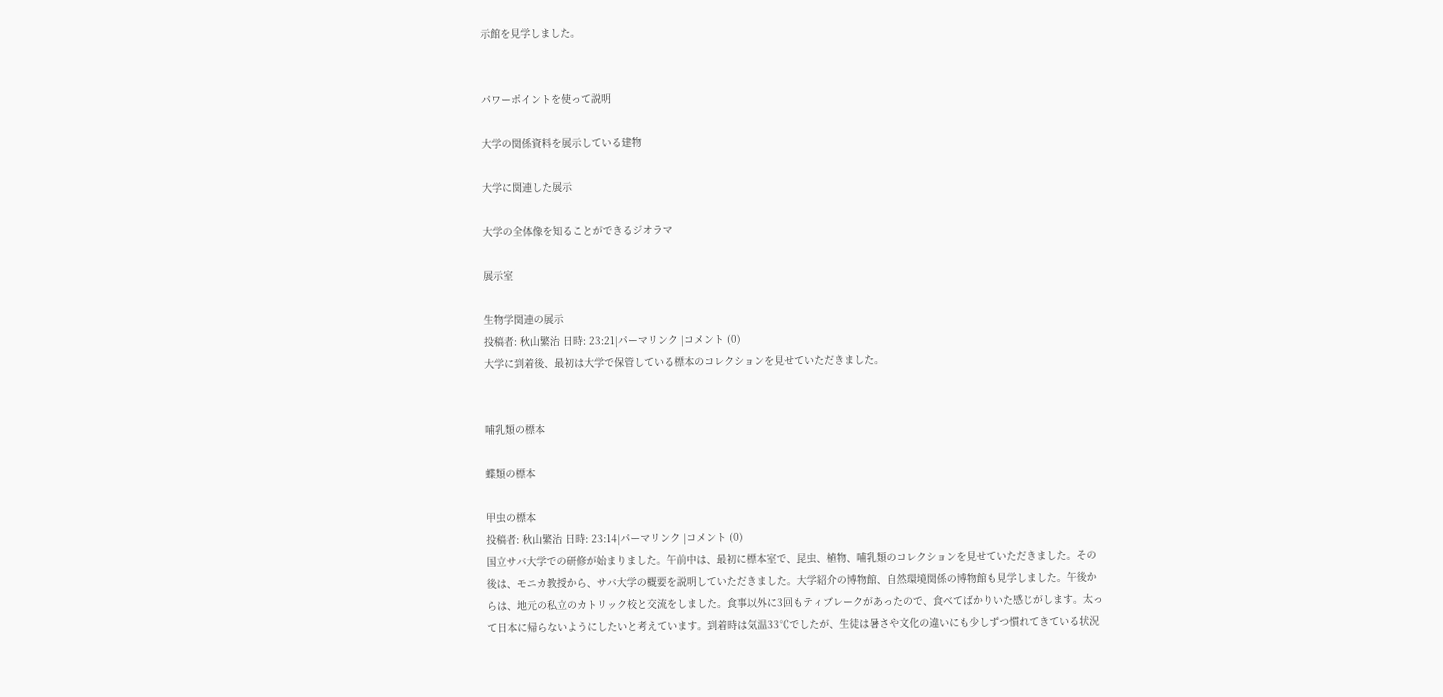示館を見学しました。


パワーポイントを使って説明

大学の関係資料を展示している建物

大学に関連した展示

大学の全体像を知ることができるジオラマ

展示室

生物学関連の展示
投稿者: 秋山繁治 日時: 23:21|パーマリンク |コメント (0)
大学に到着後、最初は大学で保管している標本のコレクションを見せていただきました。


哺乳類の標本

蝶類の標本

甲虫の標本
投稿者: 秋山繁治 日時: 23:14|パーマリンク |コメント (0)
国立サバ大学での研修が始まりました。午前中は、最初に標本室で、昆虫、植物、哺乳類のコレクションを見せていただきました。その後は、モニカ教授から、サバ大学の概要を説明していただきました。大学紹介の博物館、自然環境関係の博物館も見学しました。午後からは、地元の私立のカトリック校と交流をしました。食事以外に3回もティブレークがあったので、食べてばかりいた感じがします。太って日本に帰らないようにしたいと考えています。到着時は気温33℃でしたが、生徒は暑さや文化の違いにも少しずつ慣れてきている状況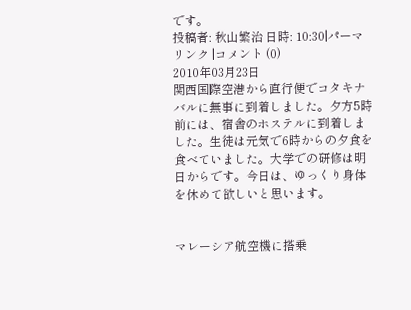です。
投稿者: 秋山繁治 日時: 10:30|パーマリンク |コメント (0)
2010年03月23日
関西国際空港から直行便でコタキナバルに無事に到着しました。夕方5時前には、宿舎のホステルに到着しました。生徒は元気で6時からの夕食を食べていました。大学での研修は明日からです。今日は、ゆっくり身体を休めて欲しいと思います。


マレーシア航空機に搭乗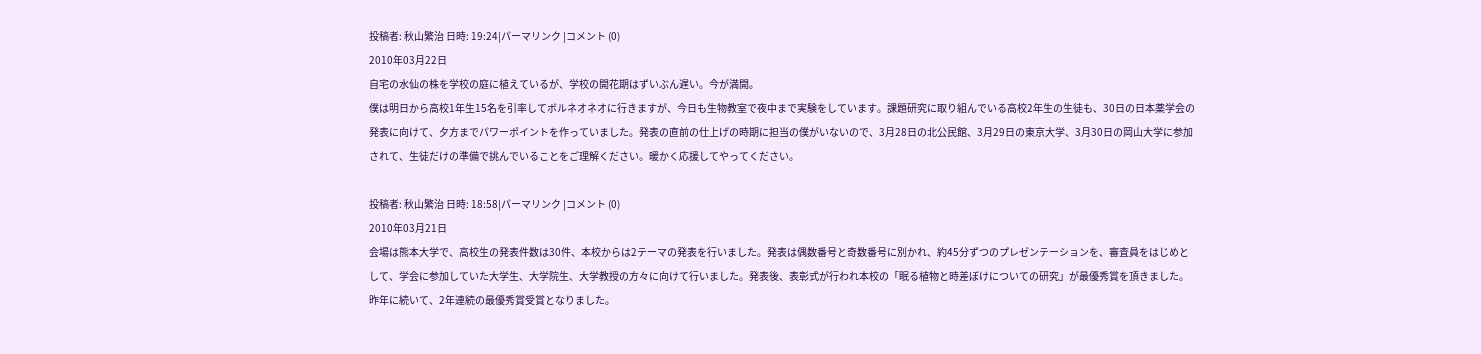投稿者: 秋山繁治 日時: 19:24|パーマリンク |コメント (0)
2010年03月22日
自宅の水仙の株を学校の庭に植えているが、学校の開花期はずいぶん遅い。今が満開。
僕は明日から高校1年生15名を引率してボルネオネオに行きますが、今日も生物教室で夜中まで実験をしています。課題研究に取り組んでいる高校2年生の生徒も、30日の日本薬学会の発表に向けて、夕方までパワーポイントを作っていました。発表の直前の仕上げの時期に担当の僕がいないので、3月28日の北公民館、3月29日の東京大学、3月30日の岡山大学に参加されて、生徒だけの準備で挑んでいることをご理解ください。暖かく応援してやってください。

投稿者: 秋山繁治 日時: 18:58|パーマリンク |コメント (0)
2010年03月21日
会場は熊本大学で、高校生の発表件数は30件、本校からは2テーマの発表を行いました。発表は偶数番号と奇数番号に別かれ、約45分ずつのプレゼンテーションを、審査員をはじめとして、学会に参加していた大学生、大学院生、大学教授の方々に向けて行いました。発表後、表彰式が行われ本校の「眠る植物と時差ぼけについての研究」が最優秀賞を頂きました。昨年に続いて、2年連続の最優秀賞受賞となりました。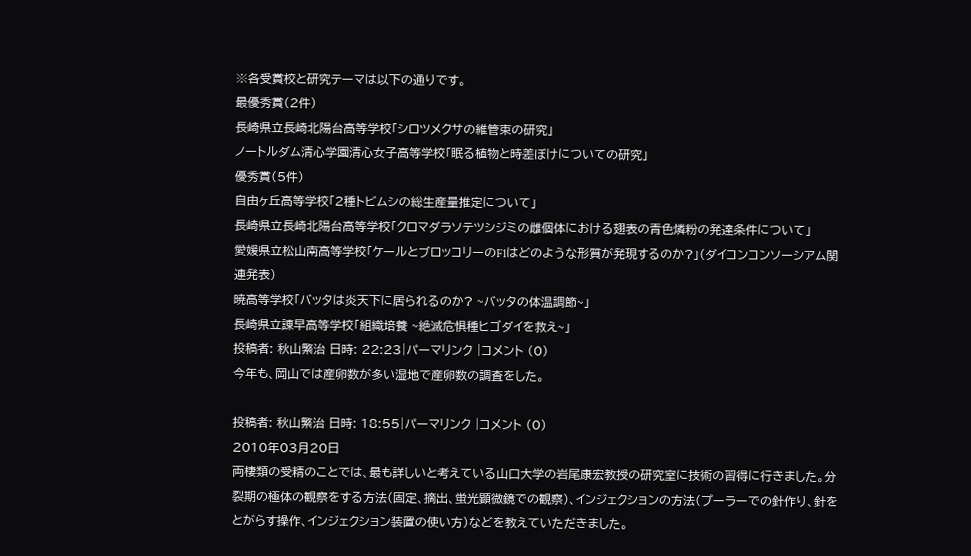※各受賞校と研究テーマは以下の通りです。
最優秀賞(2件)
長崎県立長崎北陽台高等学校「シロツメクサの維管束の研究」
ノートルダム清心学園清心女子高等学校「眠る植物と時差ぼけについての研究」
優秀賞(5件)
自由ヶ丘高等学校「2種トビムシの総生産量推定について」
長崎県立長崎北陽台高等学校「クロマダラソテツシジミの雌個体における翅表の青色燐粉の発達条件について」
愛媛県立松山南高等学校「ケールとブロッコリーのF1はどのような形質が発現するのか?」(ダイコンコンソーシアム関連発表)
暁高等学校「バッタは炎天下に居られるのか? ~バッタの体温調節~」
長崎県立諌早高等学校「組織培養 ~絶滅危惧種ヒゴダイを救え~」
投稿者: 秋山繁治 日時: 22:23|パーマリンク |コメント (0)
今年も、岡山では産卵数が多い湿地で産卵数の調査をした。

投稿者: 秋山繁治 日時: 18:55|パーマリンク |コメント (0)
2010年03月20日
両棲類の受精のことでは、最も詳しいと考えている山口大学の岩尾康宏教授の研究室に技術の習得に行きました。分裂期の極体の観察をする方法(固定、摘出、蛍光顕微鏡での観察)、インジェクションの方法(プーラーでの針作り、針をとがらす操作、インジェクション装置の使い方)などを教えていただきました。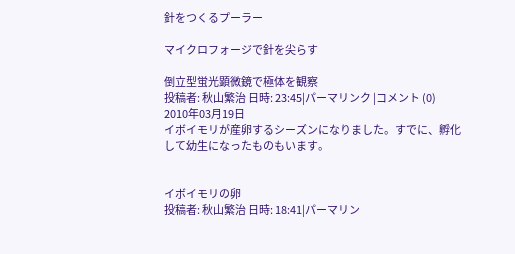針をつくるプーラー

マイクロフォージで針を尖らす

倒立型蛍光顕微鏡で極体を観察
投稿者: 秋山繁治 日時: 23:45|パーマリンク |コメント (0)
2010年03月19日
イボイモリが産卵するシーズンになりました。すでに、孵化して幼生になったものもいます。


イボイモリの卵
投稿者: 秋山繁治 日時: 18:41|パーマリン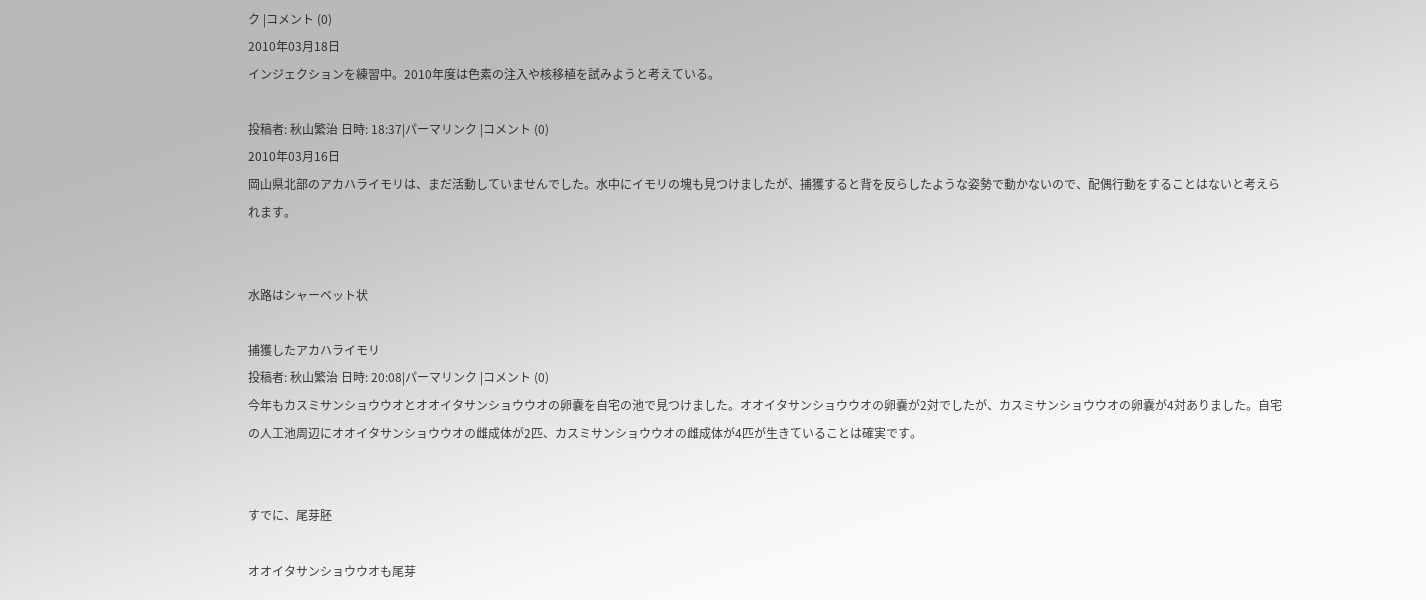ク |コメント (0)
2010年03月18日
インジェクションを練習中。2010年度は色素の注入や核移植を試みようと考えている。

投稿者: 秋山繁治 日時: 18:37|パーマリンク |コメント (0)
2010年03月16日
岡山県北部のアカハライモリは、まだ活動していませんでした。水中にイモリの塊も見つけましたが、捕獲すると背を反らしたような姿勢で動かないので、配偶行動をすることはないと考えられます。


水路はシャーベット状

捕獲したアカハライモリ
投稿者: 秋山繁治 日時: 20:08|パーマリンク |コメント (0)
今年もカスミサンショウウオとオオイタサンショウウオの卵嚢を自宅の池で見つけました。オオイタサンショウウオの卵嚢が2対でしたが、カスミサンショウウオの卵嚢が4対ありました。自宅の人工池周辺にオオイタサンショウウオの雌成体が2匹、カスミサンショウウオの雌成体が4匹が生きていることは確実です。


すでに、尾芽胚

オオイタサンショウウオも尾芽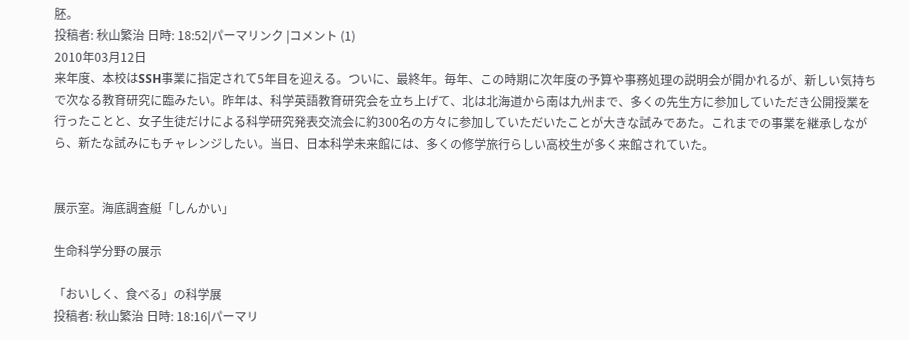胚。
投稿者: 秋山繁治 日時: 18:52|パーマリンク |コメント (1)
2010年03月12日
来年度、本校はSSH事業に指定されて5年目を迎える。ついに、最終年。毎年、この時期に次年度の予算や事務処理の説明会が開かれるが、新しい気持ちで次なる教育研究に臨みたい。昨年は、科学英語教育研究会を立ち上げて、北は北海道から南は九州まで、多くの先生方に参加していただき公開授業を行ったことと、女子生徒だけによる科学研究発表交流会に約300名の方々に参加していただいたことが大きな試みであた。これまでの事業を継承しながら、新たな試みにもチャレンジしたい。当日、日本科学未来館には、多くの修学旅行らしい高校生が多く来館されていた。


展示室。海底調査艇「しんかい」

生命科学分野の展示

「おいしく、食べる」の科学展
投稿者: 秋山繁治 日時: 18:16|パーマリ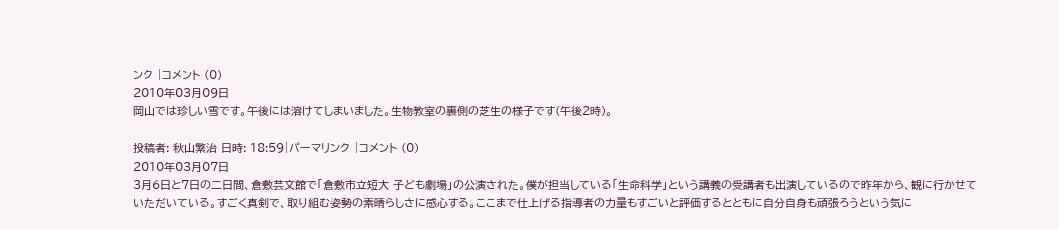ンク |コメント (0)
2010年03月09日
岡山では珍しい雪です。午後には溶けてしまいました。生物教室の裏側の芝生の様子です(午後2時)。

投稿者: 秋山繁治 日時: 18:59|パーマリンク |コメント (0)
2010年03月07日
3月6日と7日の二日間、倉敷芸文館で「倉敷市立短大 子ども劇場」の公演された。僕が担当している「生命科学」という講義の受講者も出演しているので昨年から、観に行かせていただいている。すごく真剣で、取り組む姿勢の素晴らしさに感心する。ここまで仕上げる指導者の力量もすごいと評価するとともに自分自身も頑張ろうという気に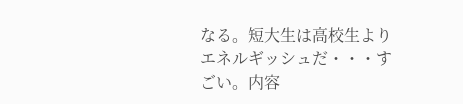なる。短大生は高校生よりエネルギッシュだ・・・すごい。内容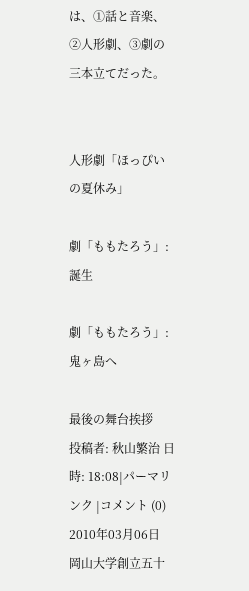は、①話と音楽、②人形劇、③劇の三本立てだった。


人形劇「ほっぴいの夏休み」

劇「ももたろう」:誕生

劇「ももたろう」:鬼ヶ島へ

最後の舞台挨拶
投稿者: 秋山繁治 日時: 18:08|パーマリンク |コメント (0)
2010年03月06日
岡山大学創立五十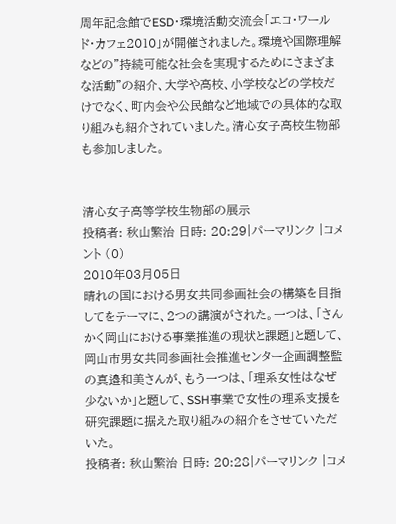周年記念館でESD・環境活動交流会「エコ・ワールド・カフェ2010」が開催されました。環境や国際理解などの”持続可能な社会を実現するためにさまざまな活動”の紹介、大学や高校、小学校などの学校だけでなく、町内会や公民館など地域での具体的な取り組みも紹介されていました。清心女子高校生物部も参加しました。


清心女子高等学校生物部の展示
投稿者: 秋山繁治 日時: 20:29|パーマリンク |コメント (0)
2010年03月05日
晴れの国における男女共同参画社会の構築を目指してをテーマに、2つの講演がされた。一つは、「さんかく岡山における事業推進の現状と課題」と題して、岡山市男女共同参画社会推進センター企画調整監の真邉和美さんが、もう一つは、「理系女性はなぜ少ないか」と題して、SSH事業で女性の理系支援を研究課題に据えた取り組みの紹介をさせていただいた。
投稿者: 秋山繁治 日時: 20:28|パーマリンク |コメ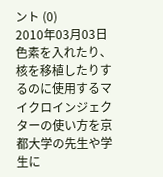ント (0)
2010年03月03日
色素を入れたり、核を移植したりするのに使用するマイクロインジェクターの使い方を京都大学の先生や学生に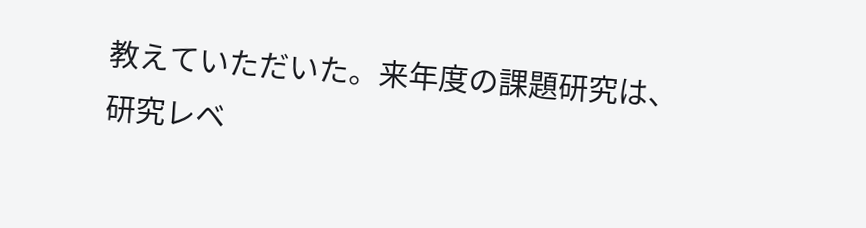教えていただいた。来年度の課題研究は、研究レベ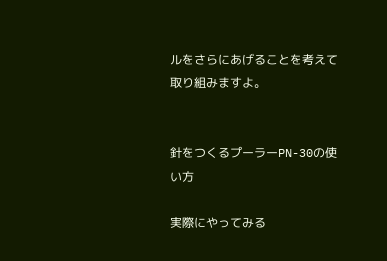ルをさらにあげることを考えて取り組みますよ。


針をつくるプーラーPN-30の使い方

実際にやってみる